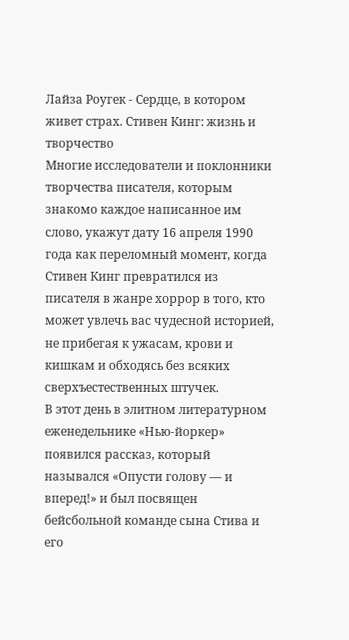Лайза Роугек - Сердце, в котором живет страх. Стивен Кинг: жизнь и творчество
Многие исследователи и поклонники творчества писателя, которым знакомо каждое написанное им слово, укажут дату 16 апреля 1990 года как переломный момент, когда Стивен Кинг превратился из писателя в жанре хоррор в того, кто может увлечь вас чудесной историей, не прибегая к ужасам, крови и кишкам и обходясь без всяких сверхъестественных штучек.
В этот день в элитном литературном еженедельнике «Нью-йоркер» появился рассказ, который назывался «Опусти голову — и вперед!» и был посвящен бейсбольной команде сына Стива и его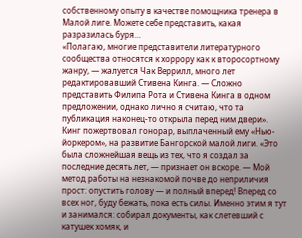собственному опыту в качестве помощника тренера в Малой лиге. Можете себе представить, какая разразилась буря…
«Полагаю, многие представители литературного сообщества относятся к хоррору как к второсортному жанру, — жалуется Чак Веррилл, много лет редактировавший Стивена Кинга. — Сложно представить Филипа Рота и Стивена Кинга в одном предложении, однако лично я считаю, что та публикация наконец-то открыла перед ним двери».
Кинг пожертвовал гонорар, выплаченный ему «Нью-йоркером», на развитие Бангорской малой лиги. «Это была сложнейшая вещь из тех, что я создал за последние десять лет, — признает он вскоре. — Мой метод работы на незнакомой почве до неприличия прост: опустить голову — и полный вперед! Вперед со всех ног, буду бежать, пока есть силы. Именно этим я тут и занимался: собирал документы, как слетевший с катушек хомяк, и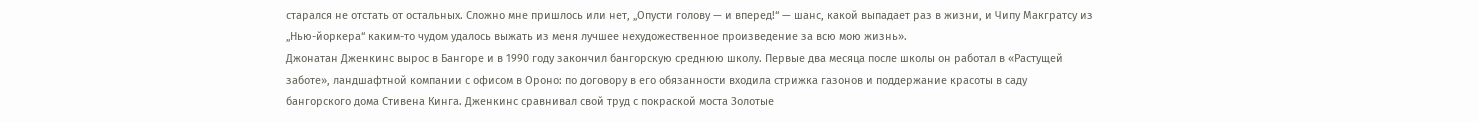старался не отстать от остальных. Сложно мне пришлось или нет, „Опусти голову — и вперед!“ — шанс, какой выпадает раз в жизни, и Чипу Макгратсу из „Нью-йоркера“ каким-то чудом удалось выжать из меня лучшее нехудожественное произведение за всю мою жизнь».
Джонатан Дженкинс вырос в Бангоре и в 1990 году закончил бангорскую среднюю школу. Первые два месяца после школы он работал в «Растущей заботе», ландшафтной компании с офисом в Ороно: по договору в его обязанности входила стрижка газонов и поддержание красоты в саду бангорского дома Стивена Кинга. Дженкинс сравнивал свой труд с покраской моста Золотые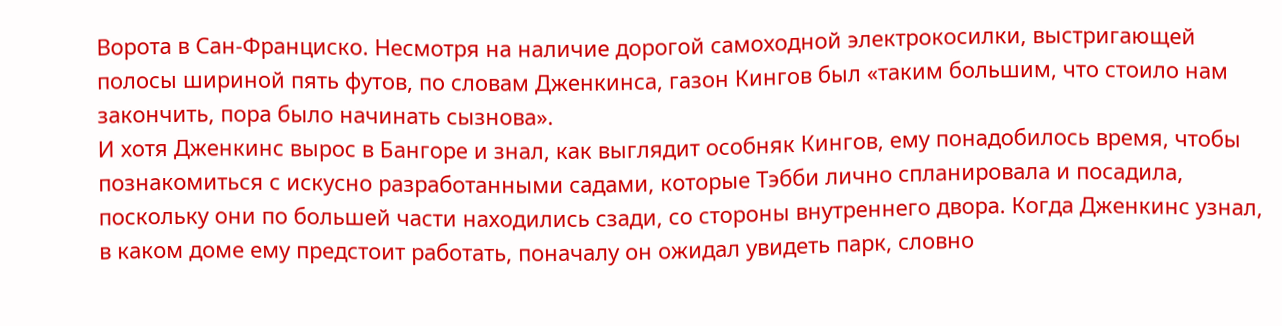Ворота в Сан-Франциско. Несмотря на наличие дорогой самоходной электрокосилки, выстригающей полосы шириной пять футов, по словам Дженкинса, газон Кингов был «таким большим, что стоило нам закончить, пора было начинать сызнова».
И хотя Дженкинс вырос в Бангоре и знал, как выглядит особняк Кингов, ему понадобилось время, чтобы познакомиться с искусно разработанными садами, которые Тэбби лично спланировала и посадила, поскольку они по большей части находились сзади, со стороны внутреннего двора. Когда Дженкинс узнал, в каком доме ему предстоит работать, поначалу он ожидал увидеть парк, словно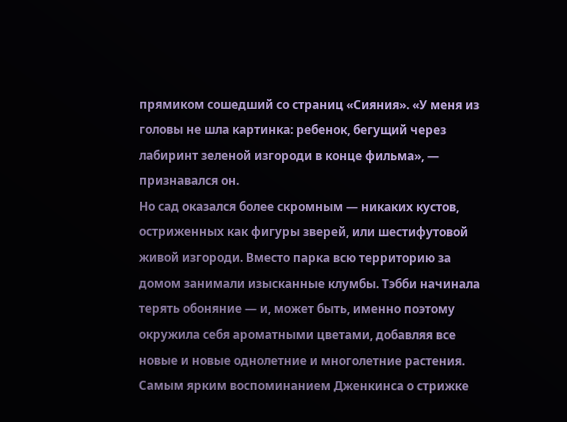прямиком сошедший со страниц «Сияния». «У меня из головы не шла картинка: ребенок, бегущий через лабиринт зеленой изгороди в конце фильма», — признавался он.
Но сад оказался более скромным — никаких кустов, остриженных как фигуры зверей, или шестифутовой живой изгороди. Вместо парка всю территорию за домом занимали изысканные клумбы. Тэбби начинала терять обоняние — и, может быть, именно поэтому окружила себя ароматными цветами, добавляя все новые и новые однолетние и многолетние растения.
Самым ярким воспоминанием Дженкинса о стрижке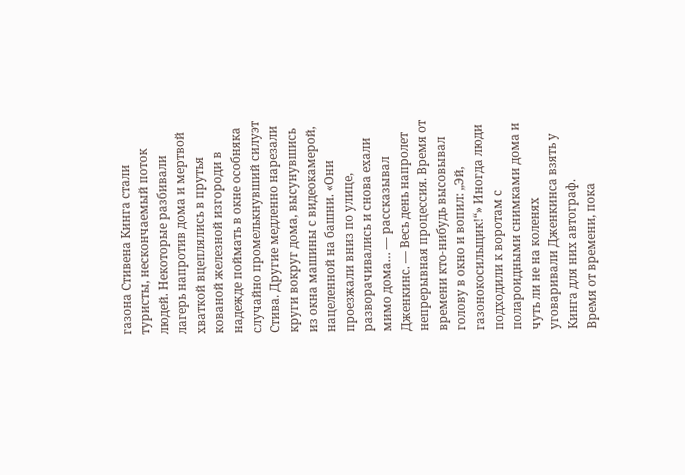газона Стивена Кинга стали туристы, нескончаемый поток людей. Некоторые разбивали лагерь напротив дома и мертвой хваткой вцеплялись в прутья кованой железной изгороди в надежде поймать в окне особняка случайно промелькнувший силуэт Стива. Другие медленно нарезали круги вокруг дома, высунувшись из окна машины с видеокамерой, нацеленной на башни. «Они проезжали вниз по улице, разворачивались и снова ехали мимо дома… — рассказывал Дженкинс. — Весь день напролет непрерывная процессия. Время от времени кто-нибудь высовывал голову в окно и вопил: „Эй, газонокосильщик!“» Иногда люди подходили к воротам с полароидными снимками дома и чуть ли не на коленях уговаривали Дженкинса взять у Кинга для них автограф.
Время от времени, пока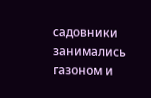садовники занимались газоном и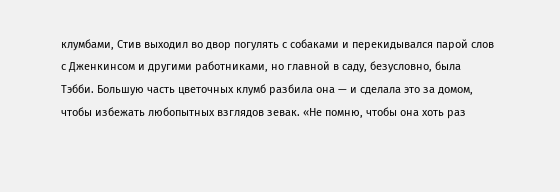клумбами, Стив выходил во двор погулять с собаками и перекидывался парой слов с Дженкинсом и другими работниками, но главной в саду, безусловно, была Тэбби. Большую часть цветочных клумб разбила она — и сделала это за домом, чтобы избежать любопытных взглядов зевак. «Не помню, чтобы она хоть раз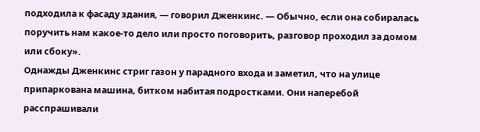подходила к фасаду здания, — говорил Дженкинс. — Обычно, если она собиралась поручить нам какое-то дело или просто поговорить, разговор проходил за домом или сбоку».
Однажды Дженкинс стриг газон у парадного входа и заметил, что на улице припаркована машина, битком набитая подростками. Они наперебой расспрашивали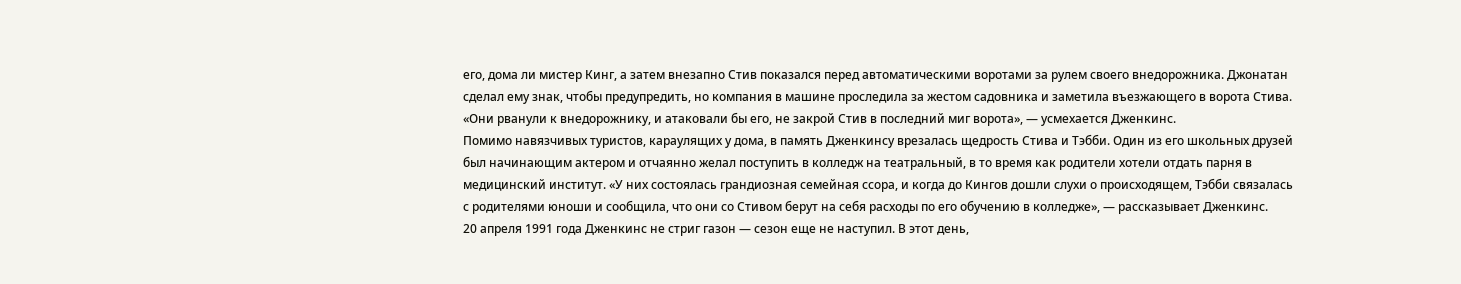его, дома ли мистер Кинг, а затем внезапно Стив показался перед автоматическими воротами за рулем своего внедорожника. Джонатан сделал ему знак, чтобы предупредить, но компания в машине проследила за жестом садовника и заметила въезжающего в ворота Стива. «Они рванули к внедорожнику, и атаковали бы его, не закрой Стив в последний миг ворота», — усмехается Дженкинс.
Помимо навязчивых туристов, караулящих у дома, в память Дженкинсу врезалась щедрость Стива и Тэбби. Один из его школьных друзей был начинающим актером и отчаянно желал поступить в колледж на театральный, в то время как родители хотели отдать парня в медицинский институт. «У них состоялась грандиозная семейная ссора, и когда до Кингов дошли слухи о происходящем, Тэбби связалась с родителями юноши и сообщила, что они со Стивом берут на себя расходы по его обучению в колледже», — рассказывает Дженкинс.
20 апреля 1991 года Дженкинс не стриг газон — сезон еще не наступил. В этот день,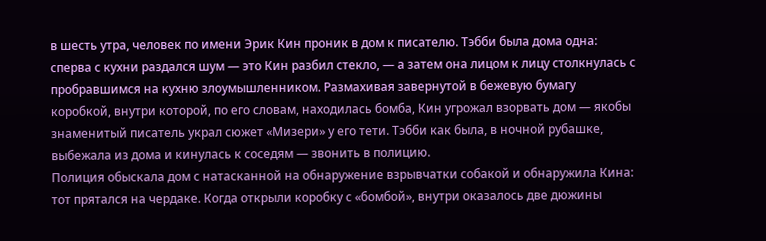в шесть утра, человек по имени Эрик Кин проник в дом к писателю. Тэбби была дома одна: сперва с кухни раздался шум — это Кин разбил стекло, — а затем она лицом к лицу столкнулась с пробравшимся на кухню злоумышленником. Размахивая завернутой в бежевую бумагу коробкой, внутри которой, по его словам, находилась бомба, Кин угрожал взорвать дом — якобы знаменитый писатель украл сюжет «Мизери» у его тети. Тэбби как была, в ночной рубашке, выбежала из дома и кинулась к соседям — звонить в полицию.
Полиция обыскала дом с натасканной на обнаружение взрывчатки собакой и обнаружила Кина: тот прятался на чердаке. Когда открыли коробку с «бомбой», внутри оказалось две дюжины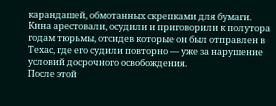карандашей, обмотанных скрепками для бумаги. Кина арестовали, осудили и приговорили к полутора годам тюрьмы, отсидев которые он был отправлен в Техас, где его судили повторно — уже за нарушение условий досрочного освобождения.
После этой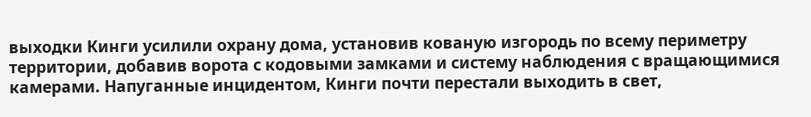выходки Кинги усилили охрану дома, установив кованую изгородь по всему периметру территории, добавив ворота с кодовыми замками и систему наблюдения с вращающимися камерами. Напуганные инцидентом, Кинги почти перестали выходить в свет,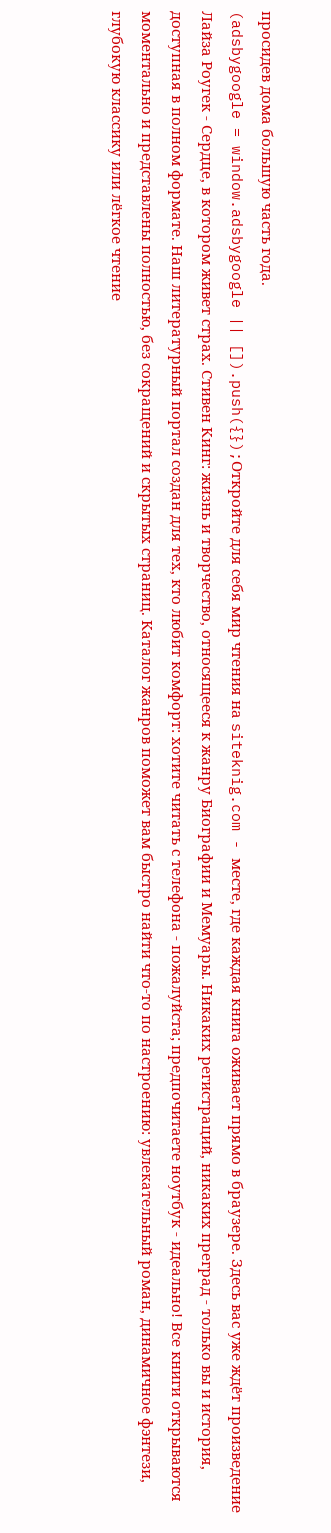просидев дома большую часть года.
(adsbygoogle = window.adsbygoogle || []).push({});Откройте для себя мир чтения на siteknig.com - месте, где каждая книга оживает прямо в браузере. Здесь вас уже ждёт произведение Лайза Роугек - Сердце, в котором живет страх. Стивен Кинг: жизнь и творчество, относящееся к жанру Биографии и Мемуары. Никаких регистраций, никаких преград - только вы и история, доступная в полном формате. Наш литературный портал создан для тех, кто любит комфорт: хотите читать с телефона - пожалуйста; предпочитаете ноутбук - идеально! Все книги открываются моментально и представлены полностью, без сокращений и скрытых страниц. Каталог жанров поможет вам быстро найти что-то по настроению: увлекательный роман, динамичное фэнтези, глубокую классику или лёгкое чтение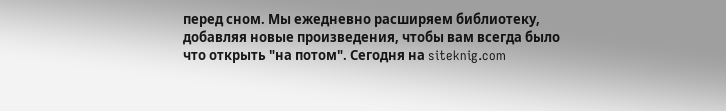перед сном. Мы ежедневно расширяем библиотеку, добавляя новые произведения, чтобы вам всегда было что открыть "на потом". Сегодня на siteknig.com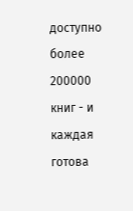доступно более 200000 книг - и каждая готова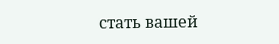стать вашей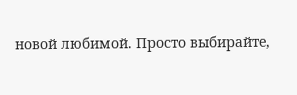новой любимой. Просто выбирайте,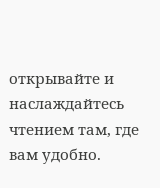открывайте и наслаждайтесь чтением там, где вам удобно.